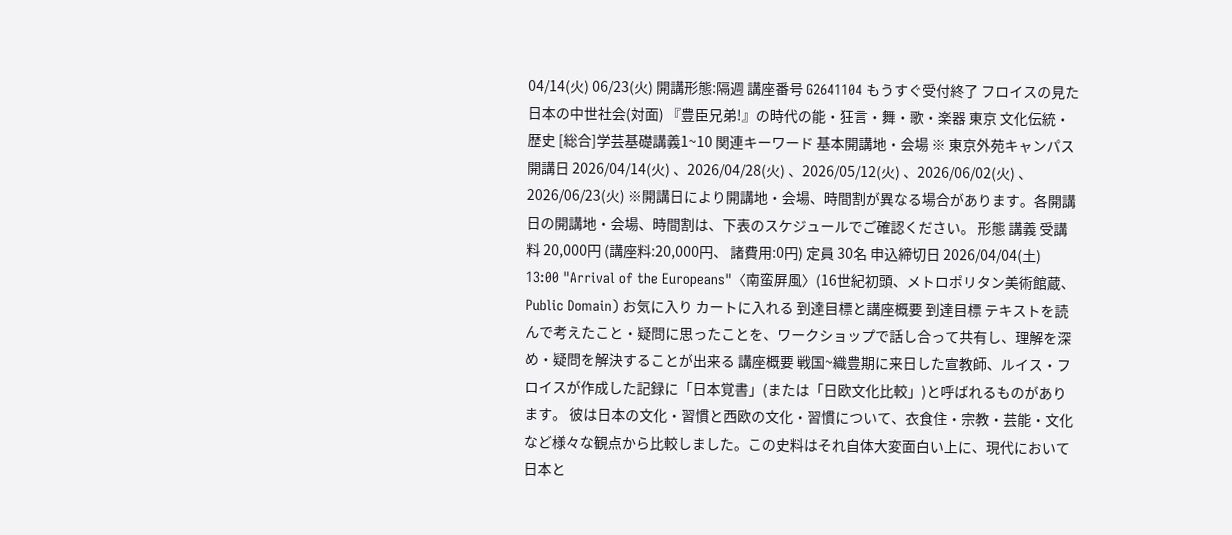04/14(火) 06/23(火) 開講形態:隔週 講座番号 G2641104 もうすぐ受付終了 フロイスの見た日本の中世社会(対面) 『豊臣兄弟!』の時代の能・狂言・舞・歌・楽器 東京 文化伝統・歴史 [総合]学芸基礎講義1~10 関連キーワード 基本開講地・会場 ※ 東京外苑キャンパス 開講日 2026/04/14(火) 、2026/04/28(火) 、2026/05/12(火) 、2026/06/02(火) 、2026/06/23(火) ※開講日により開講地・会場、時間割が異なる場合があります。各開講日の開講地・会場、時間割は、下表のスケジュールでご確認ください。 形態 講義 受講料 20,000円 (講座料:20,000円、 諸費用:0円) 定員 30名 申込締切日 2026/04/04(土) 13:00 "Arrival of the Europeans"〈南蛮屏風〉(16世紀初頭、メトロポリタン美術館蔵、Public Domain) お気に入り カートに入れる 到達目標と講座概要 到達目標 テキストを読んで考えたこと・疑問に思ったことを、ワークショップで話し合って共有し、理解を深め・疑問を解決することが出来る 講座概要 戦国~織豊期に来日した宣教師、ルイス・フロイスが作成した記録に「日本覚書」(または「日欧文化比較」)と呼ばれるものがあります。 彼は日本の文化・習慣と西欧の文化・習慣について、衣食住・宗教・芸能・文化など様々な観点から比較しました。この史料はそれ自体大変面白い上に、現代において日本と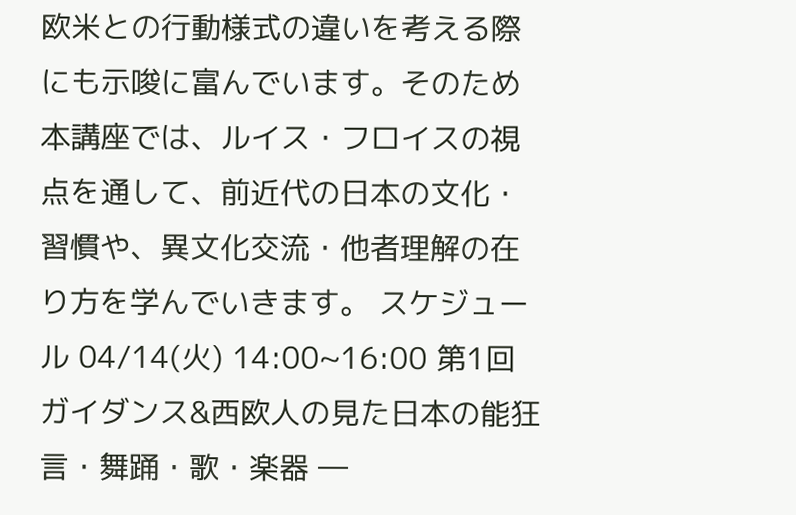欧米との行動様式の違いを考える際にも示唆に富んでいます。そのため本講座では、ルイス・フロイスの視点を通して、前近代の日本の文化・習慣や、異文化交流・他者理解の在り方を学んでいきます。 スケジュール 04/14(火) 14:00~16:00 第1回 ガイダンス&西欧人の見た日本の能狂言・舞踊・歌・楽器 ―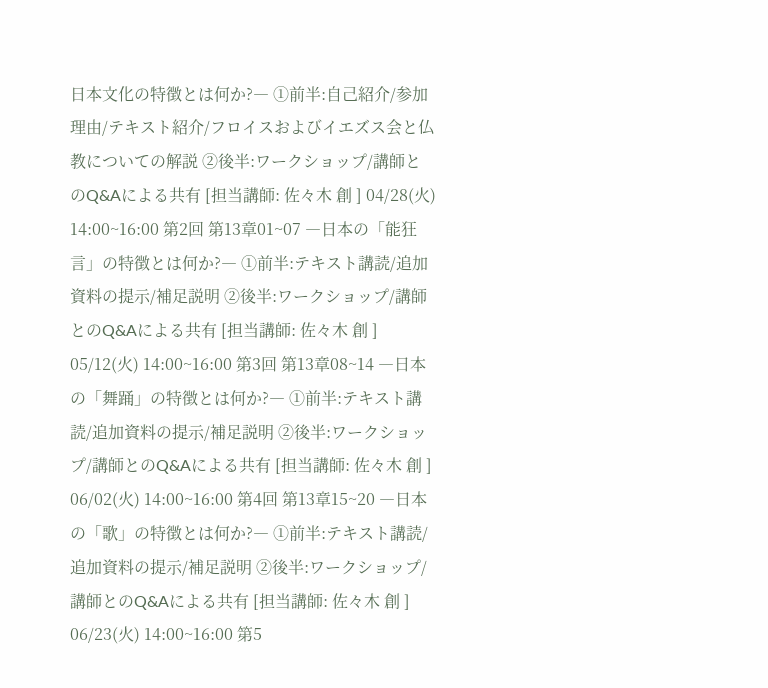日本文化の特徴とは何か?― ①前半:自己紹介/参加理由/テキスト紹介/フロイスおよびイエズス会と仏教についての解説 ②後半:ワークショップ/講師とのQ&Aによる共有 [担当講師: 佐々木 創 ] 04/28(火) 14:00~16:00 第2回 第13章01~07 ―日本の「能狂言」の特徴とは何か?― ①前半:テキスト講読/追加資料の提示/補足説明 ②後半:ワークショップ/講師とのQ&Aによる共有 [担当講師: 佐々木 創 ] 05/12(火) 14:00~16:00 第3回 第13章08~14 ―日本の「舞踊」の特徴とは何か?― ①前半:テキスト講読/追加資料の提示/補足説明 ②後半:ワークショップ/講師とのQ&Aによる共有 [担当講師: 佐々木 創 ] 06/02(火) 14:00~16:00 第4回 第13章15~20 ―日本の「歌」の特徴とは何か?― ①前半:テキスト講読/追加資料の提示/補足説明 ②後半:ワークショップ/講師とのQ&Aによる共有 [担当講師: 佐々木 創 ] 06/23(火) 14:00~16:00 第5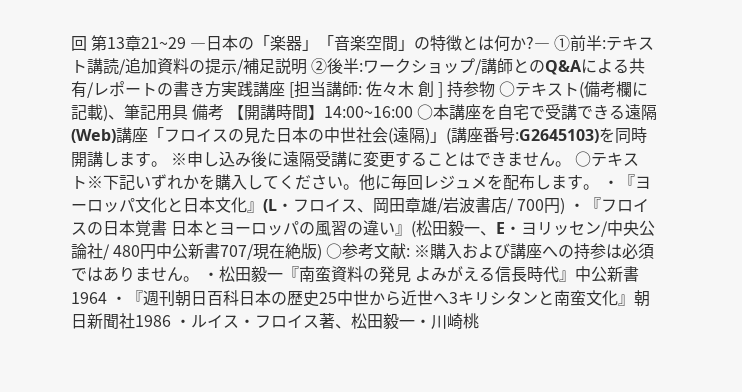回 第13章21~29 ―日本の「楽器」「音楽空間」の特徴とは何か?― ①前半:テキスト講読/追加資料の提示/補足説明 ②後半:ワークショップ/講師とのQ&Aによる共有/レポートの書き方実践講座 [担当講師: 佐々木 創 ] 持参物 ○テキスト(備考欄に記載)、筆記用具 備考 【開講時間】14:00~16:00 ○本講座を自宅で受講できる遠隔(Web)講座「フロイスの見た日本の中世社会(遠隔)」(講座番号:G2645103)を同時開講します。 ※申し込み後に遠隔受講に変更することはできません。 ○テキスト※下記いずれかを購入してください。他に毎回レジュメを配布します。 ・『ヨーロッパ文化と日本文化』(L・フロイス、岡田章雄/岩波書店/ 700円) ・『フロイスの日本覚書 日本とヨーロッパの風習の違い』(松田毅一、E・ヨリッセン/中央公論社/ 480円中公新書707/現在絶版) ○参考文献: ※購入および講座への持参は必須ではありません。 ・松田毅一『南蛮資料の発見 よみがえる信⾧時代』中公新書1964 ・『週刊朝日百科日本の歴史25中世から近世へ3キリシタンと南蛮文化』朝日新聞社1986 ・ルイス・フロイス著、松田毅一・川崎桃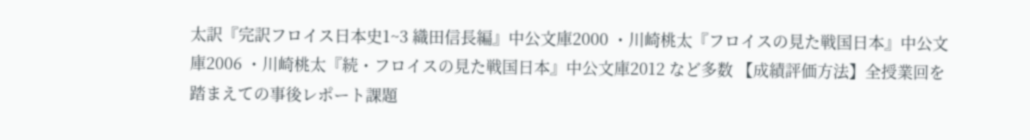太訳『完訳フロイス日本史1~3 織田信⾧編』中公文庫2000 ・川崎桃太『フロイスの見た戦国日本』中公文庫2006 ・川崎桃太『続・フロイスの見た戦国日本』中公文庫2012 など多数 【成績評価方法】全授業回を踏まえての事後レポート課題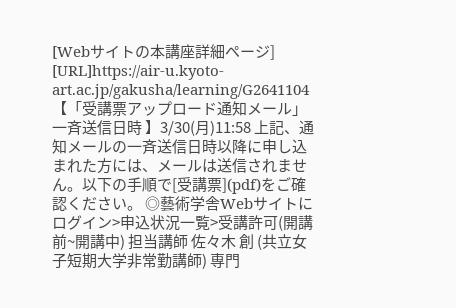[Webサイトの本講座詳細ページ] [URL]https://air-u.kyoto-art.ac.jp/gakusha/learning/G2641104 【「受講票アップロード通知メール」一斉送信日時 】3/30(月)11:58 上記、通知メールの一斉送信日時以降に申し込まれた方には、メールは送信されません。以下の手順で[受講票](pdf)をご確認ください。 ◎藝術学舎Webサイトにログイン>申込状況一覧>受講許可(開講前~開講中) 担当講師 佐々木 創 (共立女子短期大学非常勤講師) 専門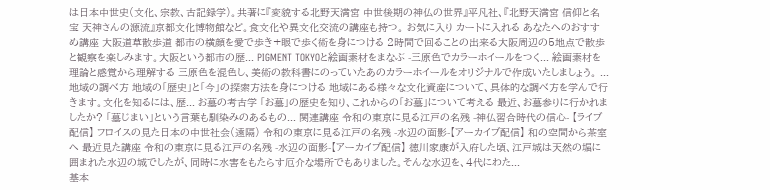は日本中世史(文化、宗教、古記録学)。共著に『変貌する北野天満宮 中世後期の神仏の世界』平凡社、『北野天満宮 信仰と名宝 天神さんの源流』京都文化博物館など。食文化や異文化交流の講座も持つ。 お気に入り カートに入れる あなたへのおすすめ講座 大阪道草散歩道 都市の横顔を愛で歩き+眼で歩く術を身につける 2時間で回ることの出来る大阪周辺の5地点で散歩と観察を楽しみます。大阪という都市の歴... PIGMENT TOKYOと絵画素材をまなぶ -三原色でカラーホイールをつく... 絵画素材を理論と感覚から理解する 三原色を混色し、美術の教科書にのっていたあのカラーホイールをオリジナルで作成いたしましょう。 ... 地域の調べ方 地域の「歴史」と「今」の探索方法を身につける 地域にある様々な文化資産について、具体的な調べ方を学んで行きます。文化を知るには、歴... お墓の考古学 「お墓」の歴史を知り、これからの「お墓」について考える 最近、お墓参りに行かれましたか? 「墓じまい」という言葉も馴染みのあるもの... 関連講座 令和の東京に見る江戸の名残 -神仏習合時代の信心- 【ライブ配信】 フロイスの見た日本の中世社会(遠隔) 令和の東京に見る江戸の名残 -水辺の面影-【アーカイブ配信】 和の空間から茶室へ 最近見た講座 令和の東京に見る江戸の名残 -水辺の面影-【アーカイブ配信】 徳川家康が入府した頃、江戸城は天然の堀に囲まれた水辺の城でしたが、同時に水害をもたらす厄介な場所でもありました。そんな水辺を、4代にわた...
基本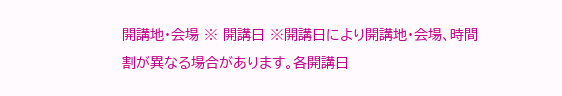開講地・会場 ※ 開講日 ※開講日により開講地・会場、時間割が異なる場合があります。各開講日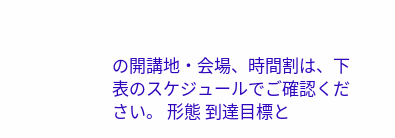の開講地・会場、時間割は、下表のスケジュールでご確認ください。 形態 到達目標と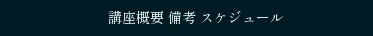講座概要 備考 スケジュール